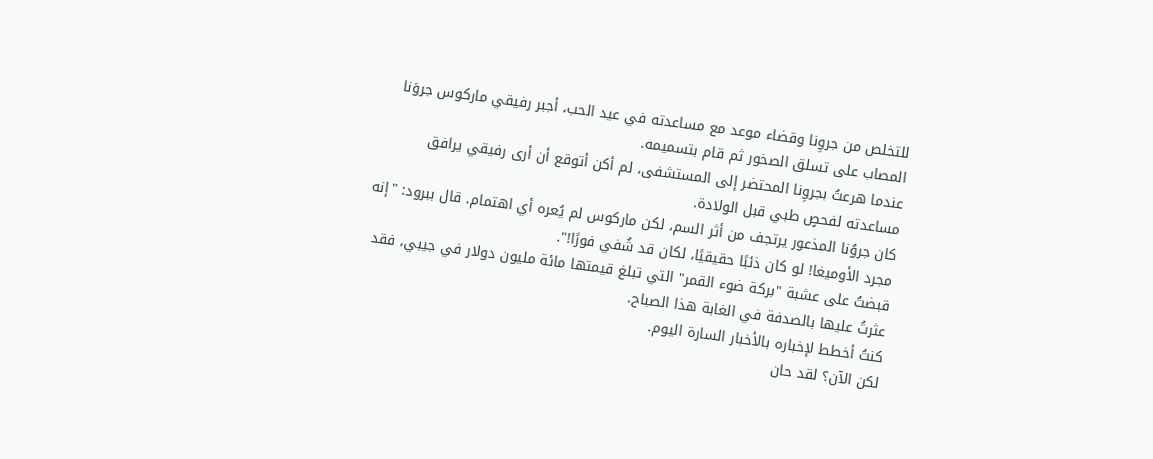للتخلص من جروِنا وقضاء موعد مع مساعدته في عيد الحب، أجبر رفيقي ماركوس جروَنا المصاب على تسلق الصخور ثم قام بتسميمه.
عندما هرعتُ بجروِنا المحتضر إلى المستشفى، لم أكن أتوقع أن أرى رفيقي يرافق مساعدته لفحصٍ طبي قبل الولادة.
كان جروُنا المذعور يرتجف من أثر السم، لكن ماركوس لم يُعره أي اهتمام. قال ببرود: "إنه مجرد الأوميغا! لو كان ذئبًا حقيقيًا، لكان قد شُفي فورًا!".
قبضتُ على عشبة "بركة ضوء القمر" التي تبلغ قيمتها مائة مليون دولار في جيبي، فقد عثرتُ عليها بالصدفة في الغابة هذا الصباح.
كنتُ أخطط لإخباره بالأخبار السارة اليوم.
لكن الآن؟ لقد حان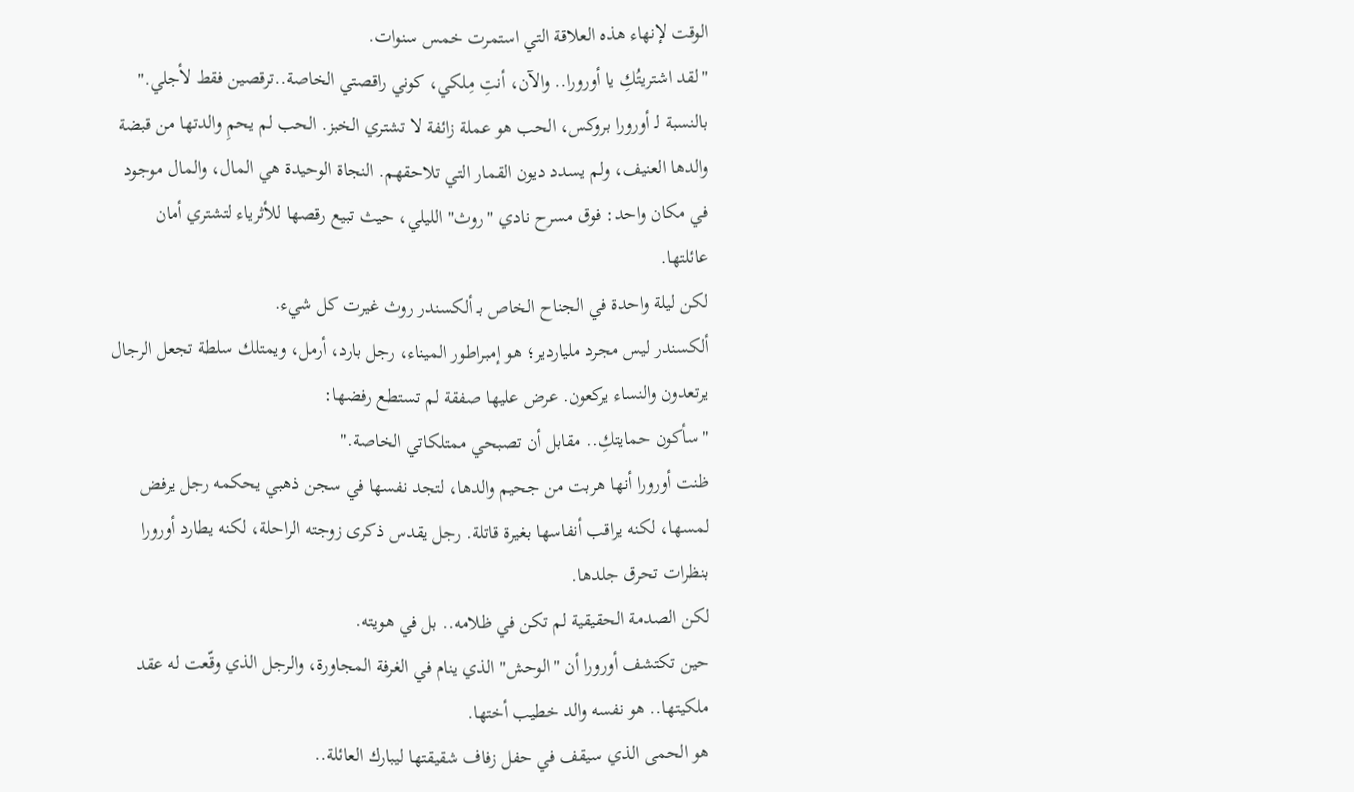الوقت لإنهاء هذه العلاقة التي استمرت خمس سنوات.
"لقد اشتريتُكِ يا أورورا.. والآن، أنتِ مِلكي، كوني راقصتي الخاصة..ترقصين فقط لأجلي."
بالنسبة لـ أورورا بروكس، الحب هو عملة زائفة لا تشتري الخبز. الحب لم يحمِ والدتها من قبضة والدها العنيف، ولم يسدد ديون القمار التي تلاحقهم. النجاة الوحيدة هي المال، والمال موجود في مكان واحد: فوق مسرح نادي "روث" الليلي، حيث تبيع رقصها للأثرياء لتشتري أمان عائلتها.
لكن ليلة واحدة في الجناح الخاص بـ ألكسندر روث غيرت كل شيء.
ألكسندر ليس مجرد ملياردير؛ هو إمبراطور الميناء، رجل بارد، أرمل، ويمتلك سلطة تجعل الرجال يرتعدون والنساء يركعون. عرض عليها صفقة لم تستطع رفضها:
"سأكون حمايتكِ.. مقابل أن تصبحي ممتلكاتي الخاصة."
ظنت أورورا أنها هربت من جحيم والدها، لتجد نفسها في سجن ذهبي يحكمه رجل يرفض لمسها، لكنه يراقب أنفاسها بغيرة قاتلة. رجل يقدس ذكرى زوجته الراحلة، لكنه يطارد أورورا بنظرات تحرق جلدها.
لكن الصدمة الحقيقية لم تكن في ظلامه.. بل في هويته.
حين تكتشف أورورا أن "الوحش" الذي ينام في الغرفة المجاورة، والرجل الذي وقّعت له عقد ملكيتها.. هو نفسه والد خطيب أختها.
هو الحمى الذي سيقف في حفل زفاف شقيقتها ليبارك العائلة..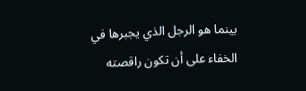بينما هو الرجل الذي يجبرها في الخفاء على أن تكون راقصته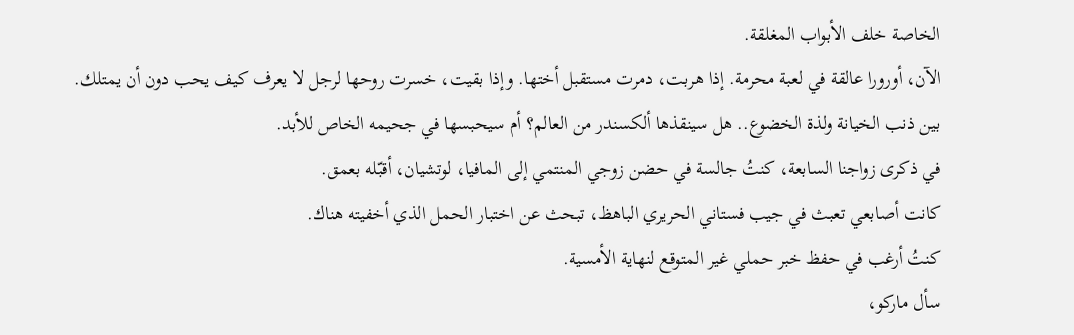الخاصة خلف الأبواب المغلقة.
الآن، أورورا عالقة في لعبة محرمة. إذا هربت، دمرت مستقبل أختها. وإذا بقيت، خسرت روحها لرجل لا يعرف كيف يحب دون أن يمتلك.
بين ذنب الخيانة ولذة الخضوع.. هل سينقذها ألكسندر من العالم؟ أم سيحبسها في جحيمه الخاص للأبد.
في ذكرى زواجنا السابعة، كنتُ جالسة في حضن زوجي المنتمي إلى المافيا، لوتشيان، أقبّله بعمق.
كانت أصابعي تعبث في جيب فستاني الحريري الباهظ، تبحث عن اختبار الحمل الذي أخفيته هناك.
كنتُ أرغب في حفظ خبر حملي غير المتوقع لنهاية الأمسية.
سأل ماركو،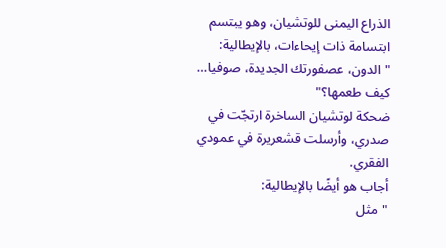الذراع اليمنى للوتشيان، وهو يبتسم ابتسامة ذات إيحاءات، بالإيطالية:
"الدون، عصفورتك الجديدة، صوفيا… كيف طعمها؟"
ضحكة لوتشيان الساخرة ارتجّت في صدري، وأرسلت قشعريرة في عمودي الفقري.
أجاب هو أيضًا بالإيطالية:
"مثل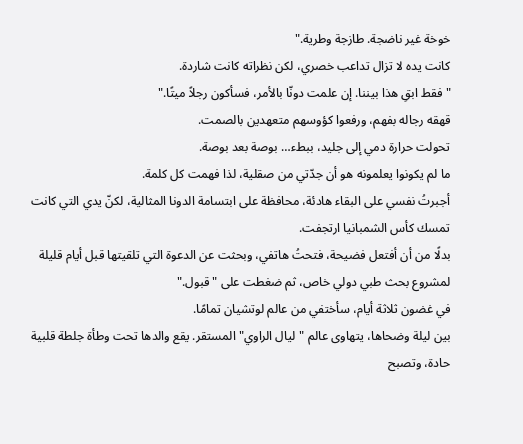خوخة غير ناضجة. طازجة وطرية."
كانت يده لا تزال تداعب خصري، لكن نظراته كانت شاردة.
"فقط ابقِ هذا بيننا. إن علمت دونّا بالأمر، فسأكون رجلاً ميتًا."
قهقه رجاله بفهم، ورفعوا كؤوسهم متعهدين بالصمت.
تحولت حرارة دمي إلى جليد، ببطء… بوصة بعد بوصة.
ما لم يكونوا يعلمونه هو أن جدّتي من صقلية، لذا فهمت كل كلمة.
أجبرتُ نفسي على البقاء هادئة، محافظة على ابتسامة الدونا المثالية، لكنّ يدي التي كانت تمسك كأس الشمبانيا ارتجفت.
بدلًا من أن أفتعل فضيحة، فتحتُ هاتفي، وبحثت عن الدعوة التي تلقيتها قبل أيام قليلة لمشروع بحث طبي دولي خاص، ثم ضغطت على "قبول."
في غضون ثلاثة أيام، سأختفي من عالم لوتشيان تمامًا.
بين ليلة وضحاها، يتهاوى عالم "ليال الراوي" المستقر. يقع والدها تحت وطأة جلطة قلبية حادة، وتصبح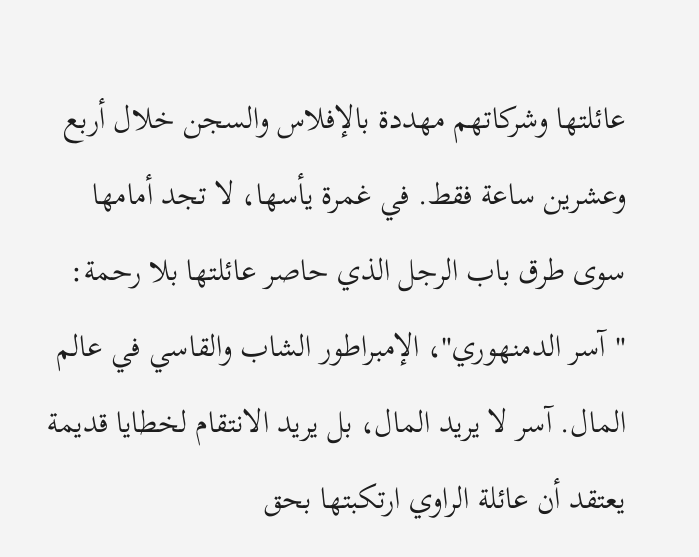عائلتها وشركاتهم مهددة بالإفلاس والسجن خلال أربع وعشرين ساعة فقط. في غمرة يأسها، لا تجد أمامها سوى طرق باب الرجل الذي حاصر عائلتها بلا رحمة: "آسر الدمنهوري"، الإمبراطور الشاب والقاسي في عالم المال. آسر لا يريد المال، بل يريد الانتقام لخطايا قديمة يعتقد أن عائلة الراوي ارتكبتها بحق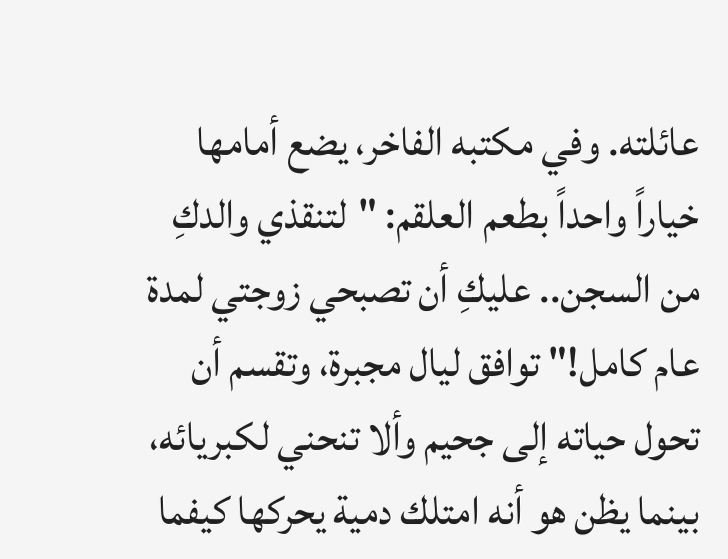عائلته. وفي مكتبه الفاخر، يضع أمامها خياراً واحداً بطعم العلقم: "لتنقذي والدكِ من السجن.. عليكِ أن تصبحي زوجتي لمدة عام كامل!" توافق ليال مجبرة، وتقسم أن تحول حياته إلى جحيم وألا تنحني لكبريائه، بينما يظن هو أنه امتلك دمية يحركها كيفما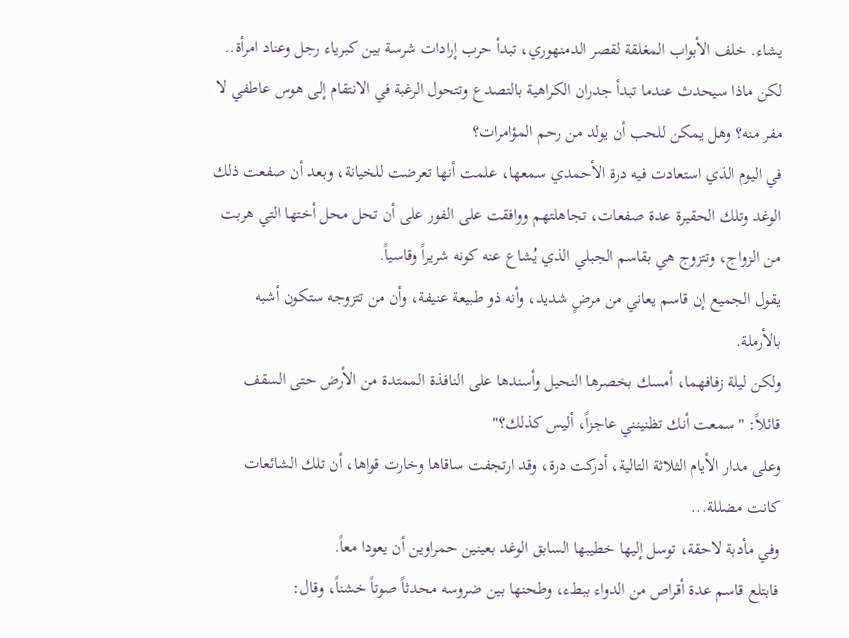يشاء. خلف الأبواب المغلقة لقصر الدمنهوري، تبدأ حرب إرادات شرسة بين كبرياء رجل وعناد امرأة.. لكن ماذا سيحدث عندما تبدأ جدران الكراهية بالتصدع وتتحول الرغبة في الانتقام إلى هوس عاطفي لا مفر منه؟ وهل يمكن للحب أن يولد من رحم المؤامرات؟
في اليوم الذي استعادت فيه درة الأحمدي سمعها، علمت أنها تعرضت للخيانة، وبعد أن صفعت ذلك الوغد وتلك الحقيرة عدة صفعات، تجاهلتهم ووافقت على الفور على أن تحل محل أختها التي هربت من الزواج، وتتزوج هي بقاسم الجبلي الذي يُشاع عنه كونه شريراً وقاسياً.
يقول الجميع إن قاسم يعاني من مرضٍ شديد، وأنه ذو طبيعة عنيفة، وأن من تتزوجه ستكون أشبه بالأرملة.
ولكن ليلة زفافهما، أمسك بخصرها النحيل وأسندها على النافذة الممتدة من الأرض حتى السقف قائلاً: "سمعت أنك تظنينني عاجزاً، أليس كذلك؟"
وعلى مدار الأيام الثلاثة التالية، أدركت درة، وقد ارتجفت ساقاها وخارت قواها، أن تلك الشائعات كانت مضللة...
وفي مأدبة لاحقة، توسل إليها خطيبها السابق الوغد بعينين حمراوين أن يعودا معاً.
فابتلع قاسم عدة أقراص من الدواء ببطء، وطحنها بين ضروسه محدثاً صوتاً خشناً، وقال: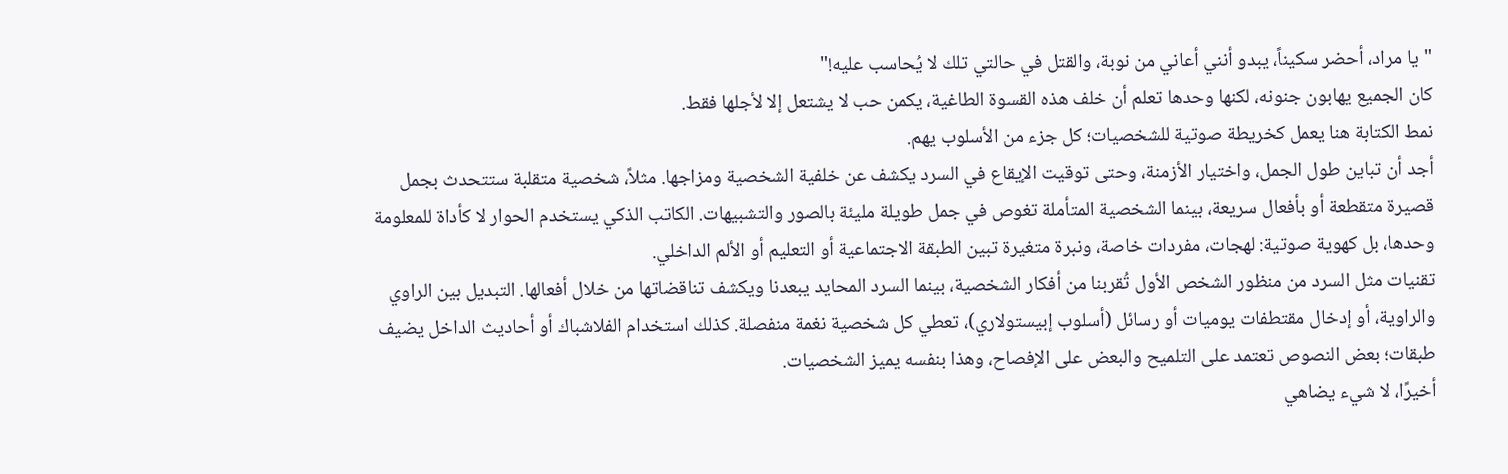"يا مراد، أحضر سكيناً، يبدو أنني أعاني من نوبة، والقتل في حالتي تلك لا يُحاسب عليه!"
كان الجميع يهابون جنونه، لكنها وحدها تعلم أن خلف هذه القسوة الطاغية، يكمن حب لا يشتعل إلا لأجلها فقط.
نمط الكتابة هنا يعمل كخريطة صوتية للشخصيات؛ كل جزء من الأسلوب يهم.
أجد أن تباين طول الجمل، واختيار الأزمنة، وحتى توقيت الإيقاع في السرد يكشف عن خلفية الشخصية ومزاجها. مثلاً، شخصية متقلبة ستتحدث بجمل قصيرة متقطعة أو بأفعال سريعة، بينما الشخصية المتأملة تغوص في جمل طويلة مليئة بالصور والتشبيهات. الكاتب الذكي يستخدم الحوار لا كأداة للمعلومة وحدها، بل كهوية صوتية: لهجات، مفردات خاصة، ونبرة متغيرة تبين الطبقة الاجتماعية أو التعليم أو الألم الداخلي.
تقنيات مثل السرد من منظور الشخص الأول تُقربنا من أفكار الشخصية، بينما السرد المحايد يبعدنا ويكشف تناقضاتها من خلال أفعالها. التبديل بين الراوي والراوية، أو إدخال مقتطفات يوميات أو رسائل (أسلوب إبيستولاري)، تعطي كل شخصية نغمة منفصلة. كذلك استخدام الفلاشباك أو أحاديث الداخل يضيف طبقات؛ بعض النصوص تعتمد على التلميح والبعض على الإفصاح، وهذا بنفسه يميز الشخصيات.
أخيرًا، لا شيء يضاهي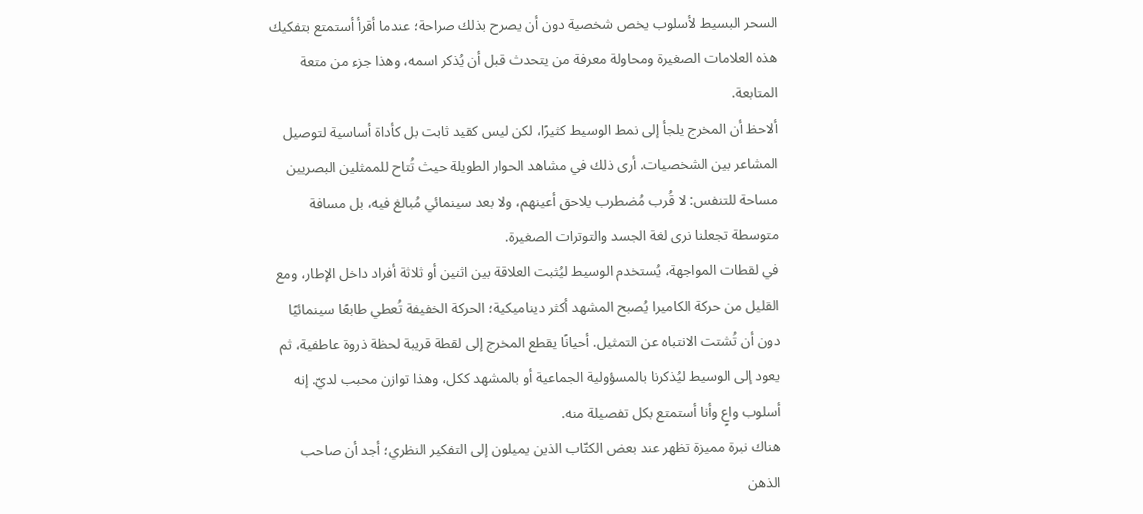السحر البسيط لأسلوب يخص شخصية دون أن يصرح بذلك صراحة؛ عندما أقرأ أستمتع بتفكيك هذه العلامات الصغيرة ومحاولة معرفة من يتحدث قبل أن يُذكر اسمه، وهذا جزء من متعة المتابعة.
ألاحظ أن المخرج يلجأ إلى نمط الوسيط كثيرًا، لكن ليس كقيد ثابت بل كأداة أساسية لتوصيل المشاعر بين الشخصيات. أرى ذلك في مشاهد الحوار الطويلة حيث تُتاح للممثلين البصريين مساحة للتنفس: لا قُرب مُضطرب يلاحق أعينهم، ولا بعد سينمائي مُبالغ فيه، بل مسافة متوسطة تجعلنا نرى لغة الجسد والتوترات الصغيرة.
في لقطات المواجهة، يُستخدم الوسيط ليُثبت العلاقة بين اثنين أو ثلاثة أفراد داخل الإطار، ومع القليل من حركة الكاميرا يُصبح المشهد أكثر ديناميكية؛ الحركة الخفيفة تُعطي طابعًا سينمائيًا دون أن تُشتت الانتباه عن التمثيل. أحيانًا يقطع المخرج إلى لقطة قريبة لحظة ذروة عاطفية، ثم يعود إلى الوسيط ليُذكرنا بالمسؤولية الجماعية أو بالمشهد ككل، وهذا توازن محبب لديّ. إنه أسلوب واعٍ وأنا أستمتع بكل تفصيلة منه.
هناك نبرة مميزة تظهر عند بعض الكتّاب الذين يميلون إلى التفكير النظري؛ أجد أن صاحب الذهن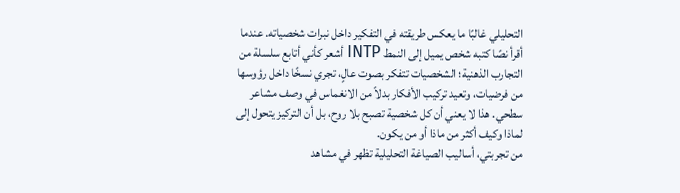التحليلي غالبًا ما يعكس طريقته في التفكير داخل نبرات شخصياته. عندما أقرأ نصًا كتبه شخص يميل إلى النمط INTP أشعر كأني أتابع سلسلة من التجارب الذهنية؛ الشخصيات تتفكر بصوت عالٍ، تجري نسخًا داخل رؤوسها من فرضيات، وتعيد تركيب الأفكار بدلاً من الانغماس في وصف مشاعر سطحي. هذا لا يعني أن كل شخصية تصبح بلا روح، بل أن التركيز يتحول إلى لماذا وكيف أكثر من ماذا أو من يكون.
من تجربتي، أساليب الصياغة التحليلية تظهر في مشاهد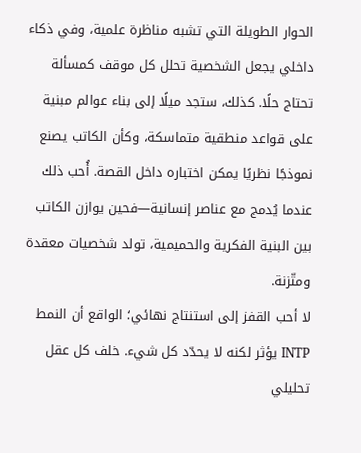الحوار الطويلة التي تشبه مناظرة علمية، وفي ذكاء داخلي يجعل الشخصية تحلل كل موقف كمسألة تحتاج حلًا. كذلك، ستجد ميلًا إلى بناء عوالم مبنية على قواعد منطقية متماسكة، وكأن الكاتب يصنع نموذجًا نظريًا يمكن اختباره داخل القصة. أُحب ذلك عندما يُدمج مع عناصر إنسانية—فحين يوازن الكاتب بين البنية الفكرية والحميمية، تولد شخصيات معقدة ومتّزنة.
لا أحب القفز إلى استنتاج نهائي؛ الواقع أن النمط INTP يؤثر لكنه لا يحدّد كل شيء. خلف كل عقل تحليلي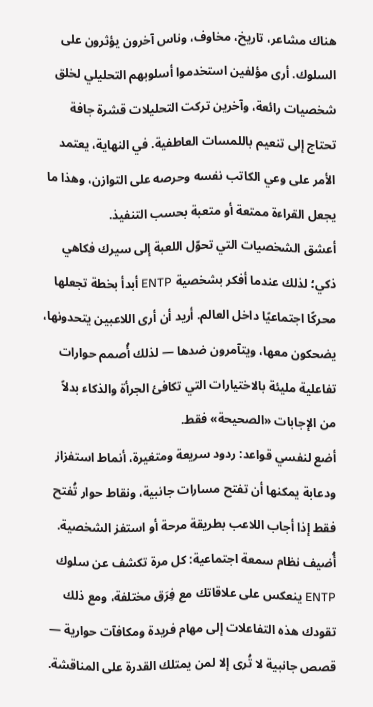هناك مشاعر، تاريخ، مخاوف، وناس آخرون يؤثرون على السلوك. أرى مؤلفين استخدموا أسلوبهم التحليلي لخلق شخصيات رائعة، وآخرين تركت التحليلات قشرة جافة تحتاج إلى تنعيم باللمسات العاطفية. في النهاية، يعتمد الأمر على وعي الكاتب نفسه وحرصه على التوازن، وهذا ما يجعل القراءة ممتعة أو متعبة بحسب التنفيذ.
أعشق الشخصيات التي تحوّل اللعبة إلى سيرك فكاهي ذكي؛ لذلك عندما أفكر بشخصية ENTP أبدأ بخطة تجعلها محركًا اجتماعيًا داخل العالم. أريد أن أرى اللاعبين يتحدونها، يضحكون معها، ويتآمرون ضدها — لذلك أُصمم حوارات تفاعلية مليئة بالاختيارات التي تكافئ الجرأة والذكاء بدلاً من الإجابات «الصحيحة» فقط.
أضع لنفسي قواعد: ردود سريعة ومتغيرة، أنماط استفزاز ودعابة يمكنها أن تفتح مسارات جانبية، ونقاط حوار تُفتح فقط إذا أجاب اللاعب بطريقة مرحة أو استفز الشخصية. أُضيف نظام سمعة اجتماعية: كل مرة تكشف عن سلوك ENTP ينعكس على علاقاتك مع فِرَق مختلفة، ومع ذلك تقودك هذه التفاعلات إلى مهام فريدة ومكافآت حوارية — قصص جانبية لا تُرى إلا لمن يمتلك القدرة على المناقشة.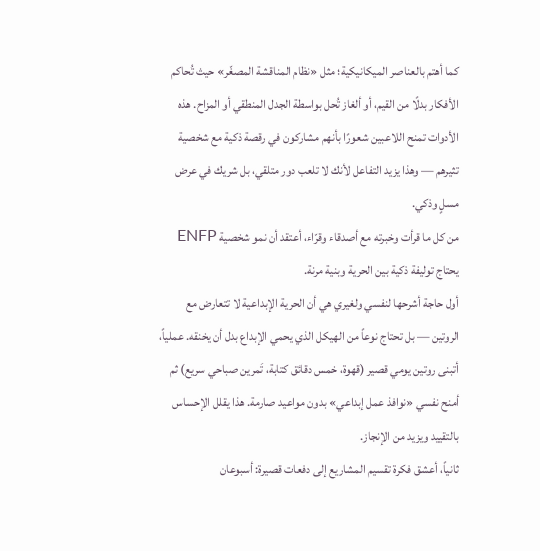كما أهتم بالعناصر الميكانيكية؛ مثل «نظام المناقشة المصغّر» حيث تُحاكم الأفكار بدلًا من القيم، أو ألغاز تُحل بواسطة الجدل المنطقي أو المزاح. هذه الأدوات تمنح اللاعبين شعورًا بأنهم مشاركون في رقصة ذكية مع شخصية تثيرهم — وهذا يزيد التفاعل لأنك لا تلعب دور متلقي، بل شريك في عرض مسلٍ وذكي.
من كل ما قرأت وخبرته مع أصدقاء وقرّاء، أعتقد أن نمو شخصية ENFP يحتاج توليفة ذكية بين الحرية وبنية مرنة.
أول حاجة أشرحها لنفسي ولغيري هي أن الحرية الإبداعية لا تتعارض مع الروتين — بل تحتاج نوعاً من الهيكل الذي يحمي الإبداع بدل أن يخنقه. عملياً، أتبنى روتين يومي قصير (قهوة، خمس دقائق كتابة، تَمرين صباحي سريع) ثم أمنح نفسي «نوافذ عمل إبداعي» بدون مواعيد صارمة. هذا يقلل الإحساس بالتقييد ويزيد من الإنجاز.
ثانياً، أعشق فكرة تقسيم المشاريع إلى دفعات قصيرة: أسبوعان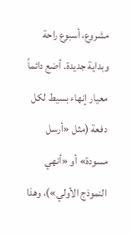مشروع، أسبوع راحة وبداية جديدة. أضع دائماً معيار إنهاء بسيط لكل دفعة (مثل «أرسل مسودة» أو «أنهي النموذج الأولي»)، وهذا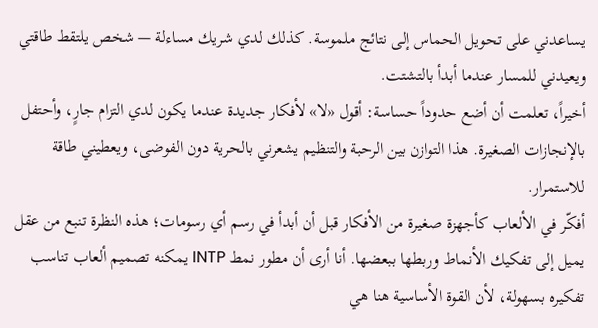يساعدني على تحويل الحماس إلى نتائج ملموسة. كذلك لدي شريك مساءلة — شخص يلتقط طاقتي ويعيدني للمسار عندما أبدأ بالتشتت.
أخيراً، تعلمت أن أضع حدوداً حساسة: أقول «لا» لأفكار جديدة عندما يكون لدي التزام جارٍ، وأحتفل بالإنجازات الصغيرة. هذا التوازن بين الرحبة والتنظيم يشعرني بالحرية دون الفوضى، ويعطيني طاقة للاستمرار.
أفكّر في الألعاب كأجهزة صغيرة من الأفكار قبل أن أبدأ في رسم أي رسومات؛ هذه النظرة تنبع من عقل يميل إلى تفكيك الأنماط وربطها ببعضها. أنا أرى أن مطور نمط INTP يمكنه تصميم ألعاب تناسب تفكيره بسهولة، لأن القوة الأساسية هنا هي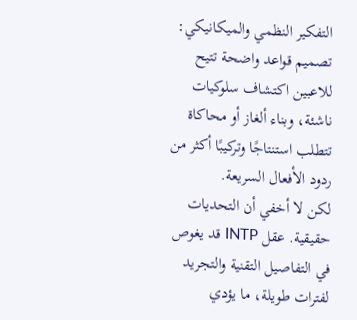التفكير النظمي والميكانيكي: تصميم قواعد واضحة تتيح للاعبين اكتشاف سلوكيات ناشئة، وبناء ألغاز أو محاكاة تتطلب استنتاجًا وتركيبًا أكثر من ردود الأفعال السريعة.
لكن لا أخفي أن التحديات حقيقية. عقل INTP قد يغوص في التفاصيل التقنية والتجريد لفترات طويلة، ما يؤدي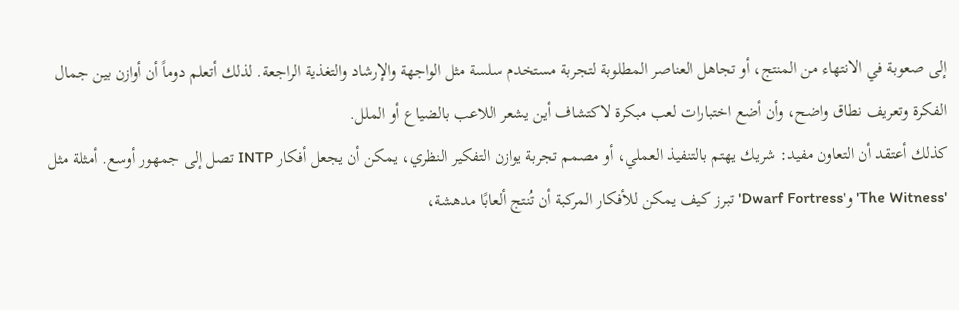إلى صعوبة في الانتهاء من المنتج، أو تجاهل العناصر المطلوبة لتجربة مستخدم سلسة مثل الواجهة والإرشاد والتغذية الراجعة. لذلك أتعلم دوماً أن أوازن بين جمال الفكرة وتعريف نطاق واضح، وأن أضع اختبارات لعب مبكرة لاكتشاف أين يشعر اللاعب بالضياع أو الملل.
كذلك أعتقد أن التعاون مفيد: شريك يهتم بالتنفيذ العملي، أو مصمم تجربة يوازن التفكير النظري، يمكن أن يجعل أفكار INTP تصل إلى جمهور أوسع. أمثلة مثل 'The Witness' و'Dwarf Fortress' تبرز كيف يمكن للأفكار المركبة أن تُنتج ألعابًا مدهشة،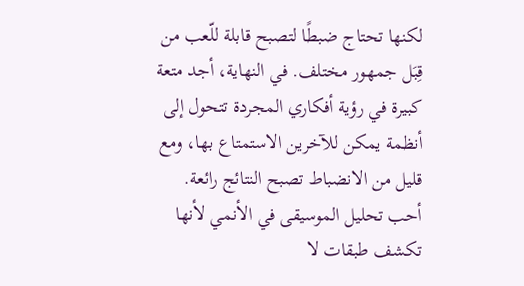لكنها تحتاج ضبطًا لتصبح قابلة للّعب من قِبَل جمهور مختلف. في النهاية، أجد متعة كبيرة في رؤية أفكاري المجردة تتحول إلى أنظمة يمكن للآخرين الاستمتاع بها، ومع قليل من الانضباط تصبح النتائج رائعة.
أحب تحليل الموسيقى في الأنمي لأنها تكشف طبقات لا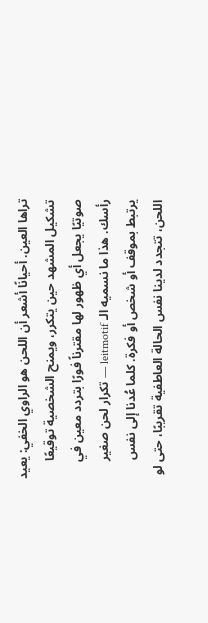تراها العين. أحيانًا أشعر أن اللحن هو الراوي الخفي: يعيد تشكيل المشهد حين يتكرر، ويمنح الشخصية توقيعًا صوتيًا يجعل أي ظهور لها مقترناً فورًا بتردد معين في رأسك. هذا ما نسميه الـ leitmotif — تكرار لحن صغير يرتبط بموقف أو شخص أو فكرة. كلما عُدنا إلى نفس اللحن، تتجدد لدينا نفس الحالة العاطفية تقريبًا، حتى لو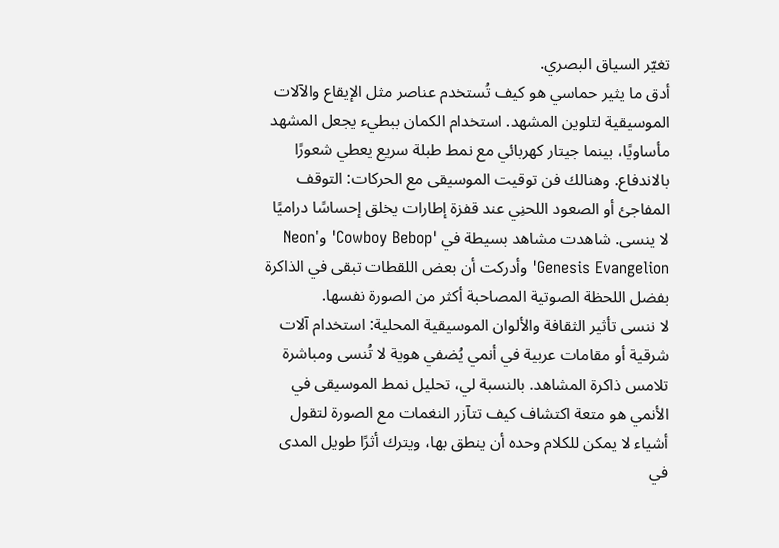تغيّر السياق البصري.
أدق ما يثير حماسي هو كيف تُستخدم عناصر مثل الإيقاع والآلات الموسيقية لتلوين المشهد. استخدام الكمان ببطيء يجعل المشهد مأساويًا، بينما جيتار كهربائي مع نمط طبلة سريع يعطي شعورًا بالاندفاع. وهنالك فن توقيت الموسيقى مع الحركات: التوقف المفاجئ أو الصعود اللحنِي عند قفزة إطارات يخلق إحساسًا دراميًا لا ينسى. شاهدت مشاهد بسيطة في 'Cowboy Bebop' و'Neon Genesis Evangelion' وأدركت أن بعض اللقطات تبقى في الذاكرة بفضل اللحظة الصوتية المصاحبة أكثر من الصورة نفسها.
لا ننسى تأثير الثقافة والألوان الموسيقية المحلية: استخدام آلات شرقية أو مقامات عربية في أنمي يُضفي هوية لا تُنسى ومباشرة تلامس ذاكرة المشاهد. بالنسبة لي، تحليل نمط الموسيقى في الأنمي هو متعة اكتشاف كيف تتآزر النغمات مع الصورة لتقول أشياء لا يمكن للكلام وحده أن ينطق بها، ويترك أثرًا طويل المدى في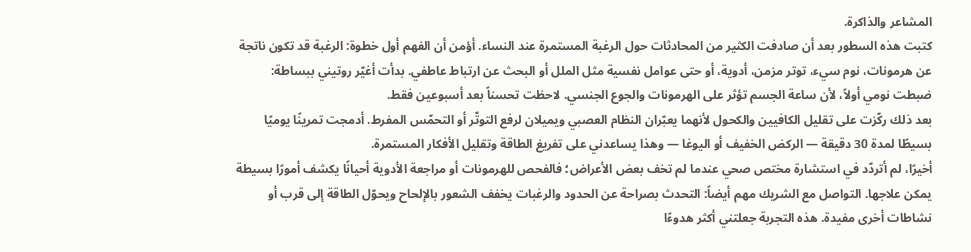المشاعر والذاكرة.
كتبت هذه السطور بعد أن صادفت الكثير من المحادثات حول الرغبة المستمرة عند النساء. أؤمن أن الفهم أول خطوة: الرغبة قد تكون ناتجة عن هرمونات، نوم سيء، توتر مزمن، أدوية، أو حتى عوامل نفسية مثل الملل أو البحث عن ارتباط عاطفي. بدأت أغيّر روتيني ببساطة: ضبطت نومي أولاً، لأن ساعة الجسم تؤثر على الهرمونات والجوع الجنسي. لاحظت تحسناً بعد أسبوعين فقط.
بعد ذلك ركّزت على تقليل الكافيين والكحول لأنهما يعبّران النظام العصبي ويميلان لرفع التوتّر أو التحمّس المفرط. أدمجت تمرينًا يوميًا بسيطًا لمدة 30 دقيقة — الركض الخفيف أو اليوغا — وهذا يساعدني على تفريغ الطاقة وتقليل الأفكار المستمرة.
أخيرًا، لم أتردّد في استشارة مختص صحي عندما لم تخف بعض الأعراض؛ فالفحص للهرمونات أو مراجعة الأدوية أحيانًا يكشف أمورًا بسيطة يمكن علاجها. التواصل مع الشريك مهم أيضاً: التحدث بصراحة عن الحدود والرغبات يخفف الشعور بالإلحاح ويحوّل الطاقة إلى قرب أو نشاطات أخرى مفيدة. هذه التجربة جعلتني أكثر هدوءًا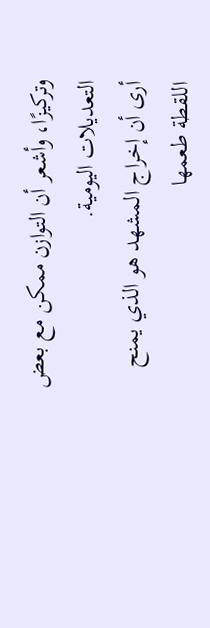وتركيزًا، وأشعر أن التوازن ممكن مع بعض التعديلات اليومية.
أرى أن إخراج المشهد هو الذي يمنح اللقطة طعمها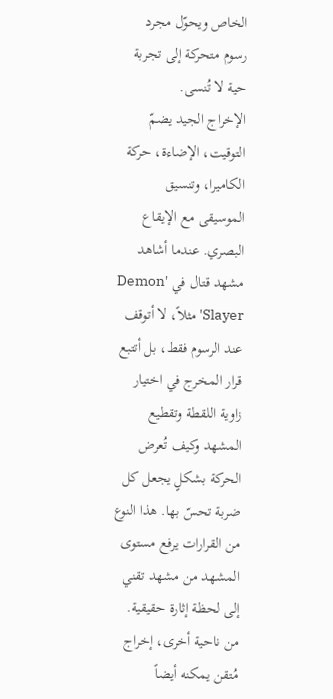الخاص ويحوّل مجرد رسوم متحركة إلى تجربة حية لا تُنسى.
الإخراج الجيد يضمّ التوقيت، الإضاءة، حركة الكاميرا، وتنسيق الموسيقى مع الإيقاع البصري. عندما أشاهد مشهد قتال في 'Demon Slayer' مثلاً، لا أتوقف عند الرسوم فقط، بل أتتبع قرار المخرج في اختيار زاوية اللقطة وتقطيع المشهد وكيف تُعرض الحركة بشكلٍ يجعل كل ضربة تحسّ بها. هذا النوع من القرارات يرفع مستوى المشهد من مشهد تقني إلى لحظة إثارة حقيقية.
من ناحية أخرى، إخراج مُتقن يمكنه أيضاً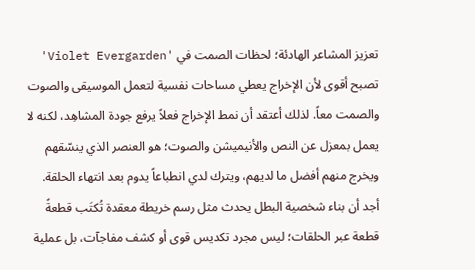تعزيز المشاعر الهادئة؛ لحظات الصمت في 'Violet Evergarden' تصبح أقوى لأن الإخراج يعطي مساحات نفسية لتعمل الموسيقى والصوت والصمت معاً. لذلك أعتقد أن نمط الإخراج فعلاً يرفع جودة المشاهِد، لكنه لا يعمل بمعزل عن النص والأنيميشن والصوت؛ هو العنصر الذي ينسّقهم ويخرج منهم أفضل ما لديهم، ويترك لدي انطباعاً يدوم بعد انتهاء الحلقة.
أجد أن بناء شخصية البطل يحدث مثل رسم خريطة معقدة تُكتَب قطعةً قطعة عبر الحلقات؛ ليس مجرد تكديس قوى أو كشف مفاجآت، بل عملية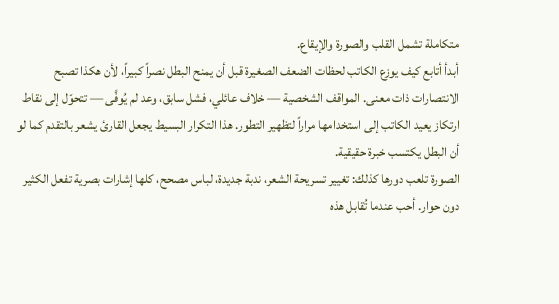متكاملة تشمل القلب والصورة والإيقاع.
أبدأ أتابع كيف يوزع الكاتب لحظات الضعف الصغيرة قبل أن يمنح البطل نصراً كبيراً، لأن هكذا تصبح الانتصارات ذات معنى. المواقف الشخصية — خلاف عائلي، فشل سابق، وعد لم يُوفَّى — تتحوّل إلى نقاط ارتكاز يعيد الكاتب إلى استخدامها مراراً لتظهير التطور. هذا التكرار البسيط يجعل القارئ يشعر بالتقدم كما لو أن البطل يكتسب خبرة حقيقية.
الصورة تلعب دورها كذلك: تغيير تسريحة الشعر، ندبة جديدة، لباس مصحح، كلها إشارات بصرية تفعل الكثير دون حوار. أحب عندما تُقابل هذه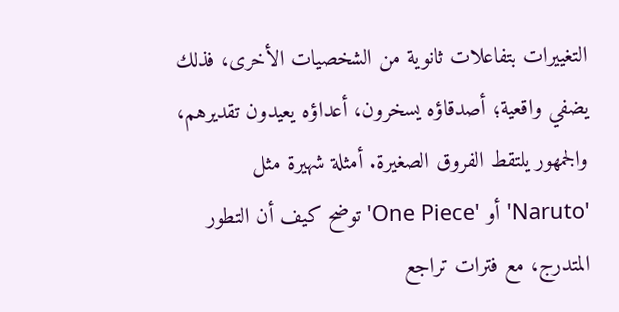التغييرات بتفاعلات ثانوية من الشخصيات الأخرى، فذلك يضفي واقعية؛ أصدقاؤه يسخرون، أعداؤه يعيدون تقديرهم، والجمهور يلتقط الفروق الصغيرة. أمثلة شهيرة مثل 'Naruto' أو 'One Piece' توضح كيف أن التطور المتدرج، مع فترات تراجع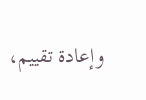وإعادة تقييم،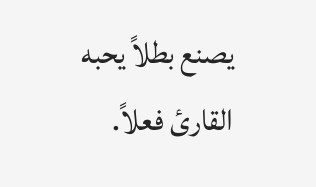يصنع بطلاً يحبه القارئ فعلاً.